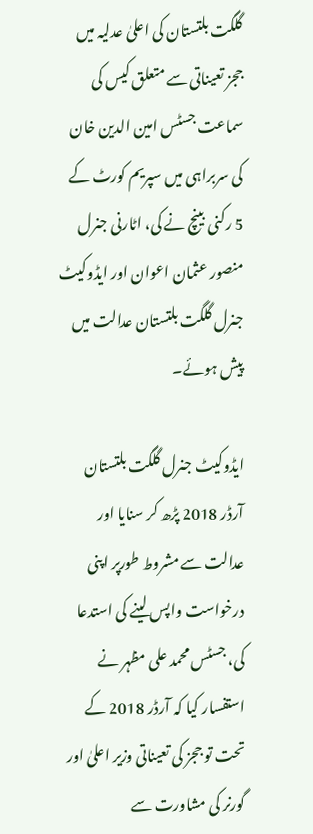گلگت بلتستان کی اعلیٰ عدلیہ میں ججز تعیناتی سے متعلق کیس کی سماعت جسٹس امین الدین خان کی سربراہی میں سپریم کورٹ کے 5 رکنی بینچ نے کی، اٹارنی جنرل منصور عثمان اعوان اور ایڈوکیٹ جنرل گلگت بلتستان عدالت میں پیش ہوئے۔

ایڈوکیٹ جنرل گلگت بلتستان آرڈر 2018 پڑھ کر سنایا اور عدالت سے مشروط طورپر اپنی درخواست واپس لینے کی استدعا کی، جسٹس محمد علی مظہر نے استفسار کیا کہ آرڈر 2018 کے تحت تو ججز کی تعیناتی وزیر اعلیٰ اور گورنر کی مشاورت سے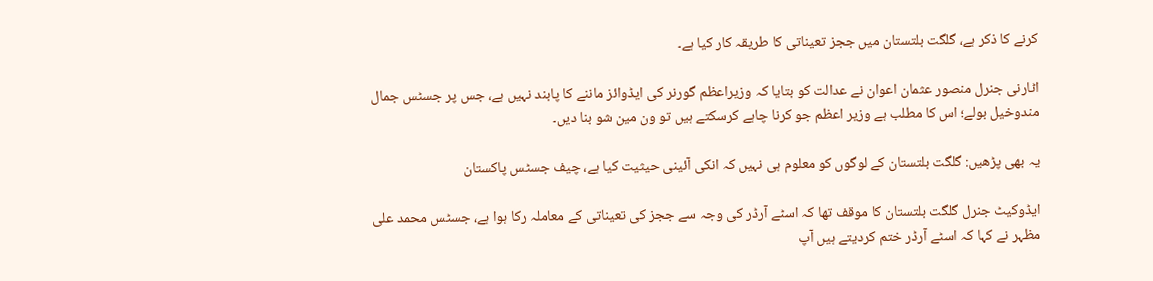کرنے کا ذکر ہے، گلگت بلتستان میں ججز تعیناتی کا طریقہ کار کیا ہے۔

اٹارنی جنرل منصور عثمان اعوان نے عدالت کو بتایا کہ وزیراعظم گورنر کی ایڈوائز ماننے کا پابند نہیں ہے، جس پر جسٹس جمال مندوخیل بولے؛ اس کا مطلب ہے وزیر اعظم جو کرنا چاہے کرسکتے ہیں تو ون مین شو بنا دیں۔

یہ بھی پڑھیں: گلگت بلتستان کے لوگوں کو معلوم ہی نہیں کہ انکی آئینی حیثیت کیا ہے، چیف جسٹس پاکستان

ایڈوکیٹ جنرل گلگت بلتستان کا موقف تھا کہ اسٹے آرڈر کی وجہ سے ججز کی تعیناتی کے معاملہ رکا ہوا ہے، جسٹس محمد علی مظہر نے کہا کہ اسٹے آرڈر ختم کردیتے ہیں آپ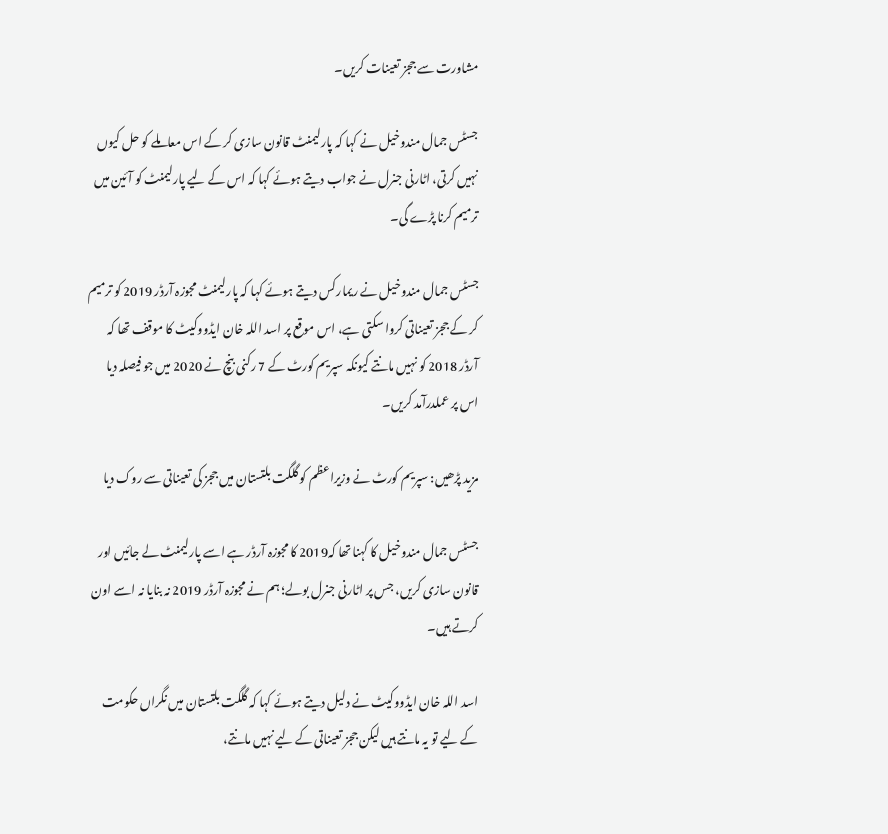مشاورت سے ججز تعینات کریں۔

جسٹس جمال مندوخیل نے کہا کہ پارلیمنٹ قانون سازی کر کے اس معاملے کو حل کیوں نہیں کرتی، اٹارنی جنرل نے جواب دیتے ہوئے کہا کہ اس کے لیے پارلیمنٹ کو آئین میں ترمیم کرنا پڑے گی۔

جسٹس جمال مندوخیل نے ریمارکس دیتے ہوئے کہا کہ پارلیمنٹ مجوزہ آرڈر 2019 کو ترمیم کر کے ججز تعیناتی کروا سکتی ہے، اس موقع پر اسد اللہ خان ایڈووکیٹ کا موقف تھا کہ آرڈر 2018 کو نہیں مانتے کیونکہ سپریم کورٹ کے 7 رکنی بنچ نے 2020 میں جو فیصلہ دیا اس پر عملدرآمد کریں۔

مزید پڑھیں: سپریم کورٹ نے وزیراعظم کو گلگت بلتستان میں ججز کی تعیناتی سے روک دیا

جسٹس جمال مندوخیل کا کہنا تھا کہ2019 کا مجوزہ آرڈر ہے اسے پارلیمنٹ لے جائیں اور قانون سازی کریں، جس پر اٹارنی جنرل بولے؛ ہم نے مجوزہ آرڈر 2019 نہ بنایا نہ اسے اون کرتے ہیں۔

اسد اللہ خان ایڈووکیٹ نے دلیل دیتے ہوئے کہا کہ گلگت بلتستان میں نگراں حکومت کے لیے تو یہ مانتے ہیں لیکن ججز تعیناتی کے لیے نہیں مانتے،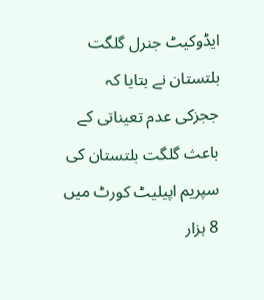ایڈوکیٹ جنرل گلگت بلتستان نے بتایا کہ ججزکی عدم تعیناتی کے باعث گلگت بلتستان کی سپریم اپیلیٹ کورٹ میں 8 ہزار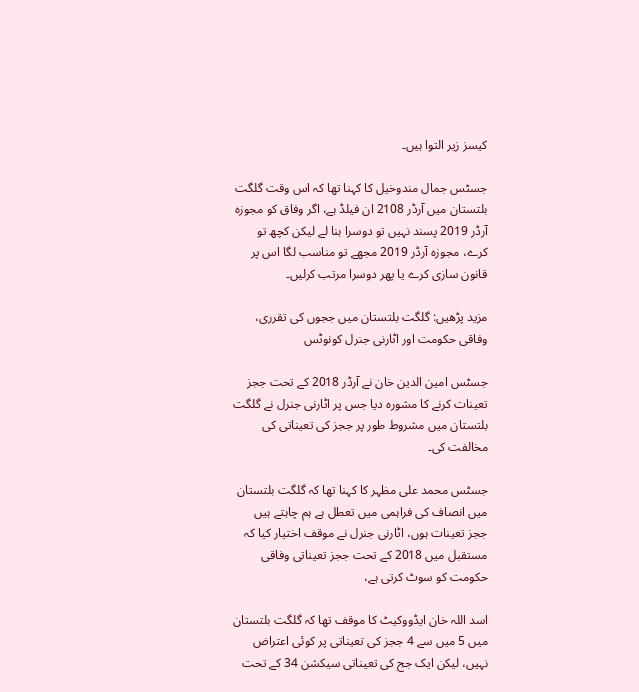کیسز زیر التوا ہیں۔

جسٹس جمال مندوخیل کا کہنا تھا کہ اس وقت گلگت بلتستان میں آرڈر 2108 ان فیلڈ ہے، اگر وفاق کو مجوزہ آرڈر 2019 پسند نہیں تو دوسرا بنا لے لیکن کچھ تو کرے، مجوزہ آرڈر 2019 مجھے تو مناسب لگا اس پر قانون سازی کرے یا پھر دوسرا مرتب کرلیں۔

مزید پڑھیں: گلگت بلتستان میں ججوں کی تقرری، وفاقی حکومت اور اٹارنی جنرل کونوٹس

جسٹس امین الدین خان نے آرڈر 2018 کے تحت ججز تعینات کرنے کا مشورہ دیا جس پر اٹارنی جنرل نے گلگت بلتستان میں مشروط طور پر ججز کی تعیناتی کی مخالفت کی۔

جسٹس محمد علی مظہر کا کہنا تھا کہ گلگت بلتستان میں انصاف کی فراہمی میں تعطل ہے ہم چاہتے ہیں ججز تعینات ہوں، اٹارنی جنرل نے موقف اختیار کیا کہ مستقبل میں 2018 کے تحت ججز تعیناتی وفاقی حکومت کو سوٹ کرتی ہے،

اسد اللہ خان ایڈووکیٹ کا موقف تھا کہ گلگت بلتستان میں 5 میں سے 4 ججز کی تعیناتی پر کوئی اعتراض نہیں، لیکن ایک جج کی تعیناتی سیکشن 34 کے تحت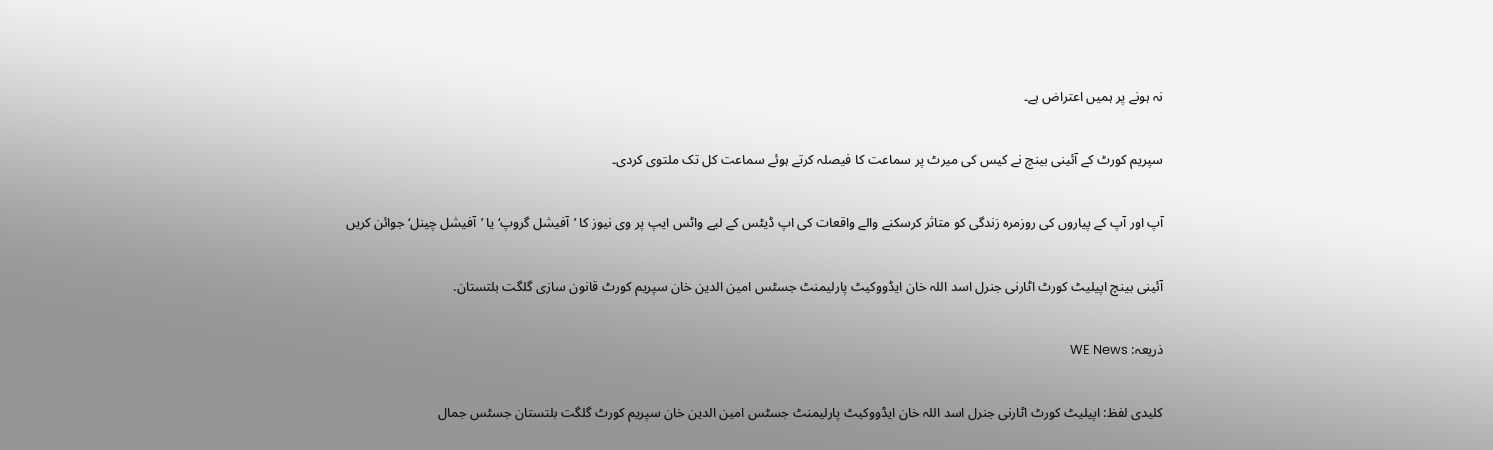نہ ہونے پر ہمیں اعتراض ہے۔

سپریم کورٹ کے آئینی بینچ نے کیس کی میرٹ پر سماعت کا فیصلہ کرتے ہوئے سماعت کل تک ملتوی کردی۔

آپ اور آپ کے پیاروں کی روزمرہ زندگی کو متاثر کرسکنے والے واقعات کی اپ ڈیٹس کے لیے واٹس ایپ پر وی نیوز کا ’آفیشل گروپ‘ یا ’آفیشل چینل‘ جوائن کریں

آئینی بینچ اپیلیٹ کورٹ اٹارنی جنرل اسد اللہ خان ایڈووکیٹ پارلیمنٹ جسٹس امین الدین خان سپریم کورٹ قانون سازی گلگت بلتستان.

ذریعہ: WE News

کلیدی لفظ: اپیلیٹ کورٹ اٹارنی جنرل اسد اللہ خان ایڈووکیٹ پارلیمنٹ جسٹس امین الدین خان سپریم کورٹ گلگت بلتستان جسٹس جمال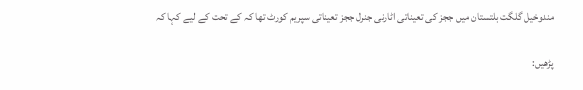مندوخیل گلگت بلتستان میں ججز کی تعیناتی اٹارنی جنرل ججز تعیناتی سپریم کورٹ تھا کہ کے تحت کے لیے کہا کہ

پڑھیں: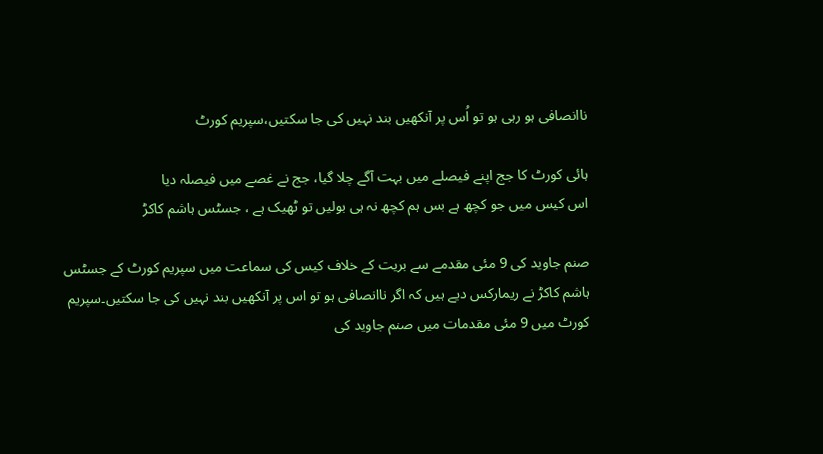ناانصافی ہو رہی ہو تو اُس پر آنکھیں بند نہیں کی جا سکتیں،سپریم کورٹ

ہائی کورٹ کا جج اپنے فیصلے میں بہت آگے چلا گیا، جج نے غصے میں فیصلہ دیا
اس کیس میں جو کچھ ہے بس ہم کچھ نہ ہی بولیں تو ٹھیک ہے ، جسٹس ہاشم کاکڑ

صنم جاوید کی 9 مئی مقدمے سے بریت کے خلاف کیس کی سماعت میں سپریم کورٹ کے جسٹس ہاشم کاکڑ نے ریمارکس دیے ہیں کہ اگر ناانصافی ہو تو اس پر آنکھیں بند نہیں کی جا سکتیں۔سپریم کورٹ میں 9 مئی مقدمات میں صنم جاوید کی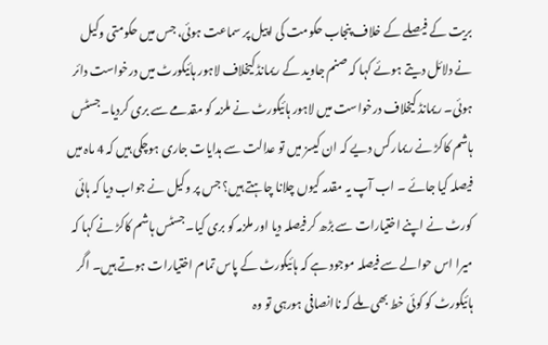بریت کے فیصلے کے خلاف پنجاب حکومت کی اپیل پر سماعت ہوئی، جس میں حکومتی وکیل نے دلائل دیتے ہوئے کہا کہ صنم جاوید کے ریمانڈ کیخلاف لاہور ہائیکورٹ میں درخواست دائر ہوئی۔ ریمانڈ کیخلاف درخواست میں لاہور ہائیکورٹ نے ملزمہ کو مقدمے سے بری کردیا۔جسٹس ہاشم کاکڑ نے ریمارکس دیے کہ ان کیسز میں تو عدالت سے ہدایات جاری ہوچکی ہیں کہ 4 ماہ میں فیصلہ کیا جائے ۔ اب آپ یہ مقدمہ کیوں چلانا چاہتے ہیں؟ جس پر وکیل نے جواب دیا کہ ہائی کورٹ نے اپنے اختیارات سے بڑھ کر فیصلہ دیا اور ملزمہ کو بری کیا۔جسٹس ہاشم کاکڑ نے کہا کہ میرا اس حوالے سے فیصلہ موجود ہے کہ ہائیکورٹ کے پاس تمام اختیارات ہوتے ہیں۔ اگر ہائیکورٹ کو کوئی خط بھی ملے کہ ناانصافی ہورہی تو وہ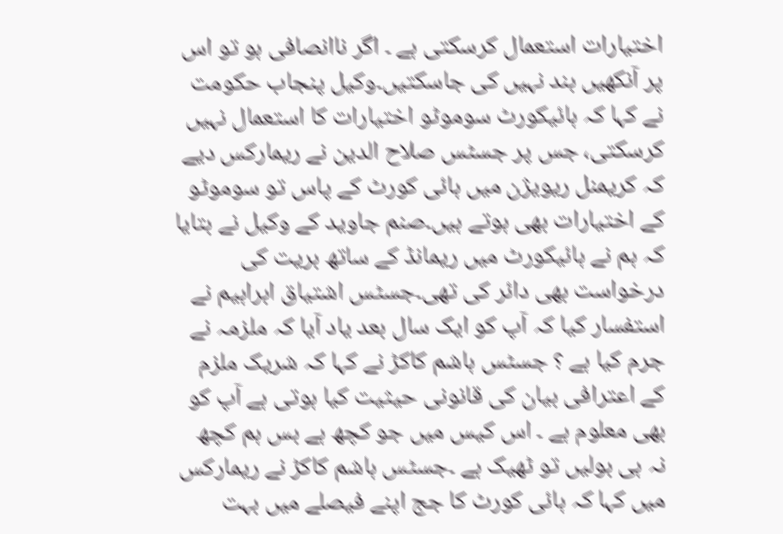اختیارات استعمال کرسکتی ہے ۔ اگر ناانصافی ہو تو اس پر آنکھیں بند نہیں کی جاسکتیں۔وکیل پنجاب حکومت نے کہا کہ ہائیکورٹ سوموٹو اختیارات کا استعمال نہیں کرسکتی، جس پر جسٹس صلاح الدین نے ریمارکس دیے کہ کریمنل ریویژن میں ہائی کورٹ کے پاس تو سوموٹو کے اختیارات بھی ہوتے ہیں۔صنم جاوید کے وکیل نے بتایا کہ ہم نے ہائیکورٹ میں ریمانڈ کے ساتھ بریت کی درخواست بھی دائر کی تھی۔جسٹس اشتیاق ابراہیم نے استفسار کیا کہ آپ کو ایک سال بعد یاد آیا کہ ملزمہ نے جرم کیا ہے ؟ جسٹس ہاشم کاکڑ نے کہا کہ شریک ملزم کے اعترافی بیان کی قانونی حیثیت کیا ہوتی ہے آپ کو بھی معلوم ہے ۔ اس کیس میں جو کچھ ہے بس ہم کچھ نہ ہی بولیں تو ٹھیک ہے ۔جسٹس ہاشم کاکڑ نے ریمارکس میں کہا کہ ہائی کورٹ کا جج اپنے فیصلے میں بہت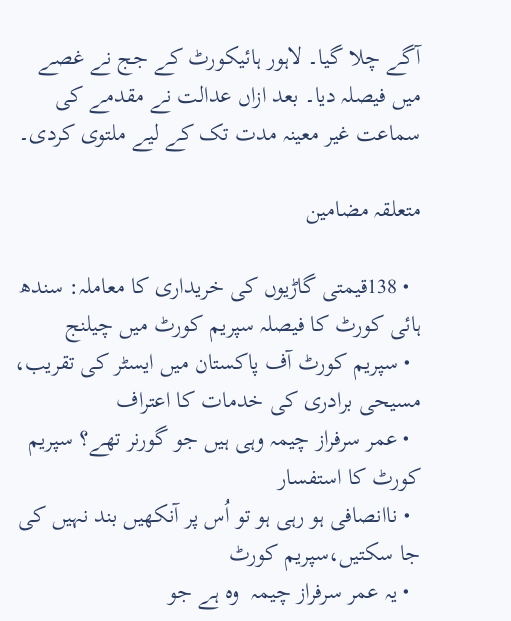آگے چلا گیا۔ لاہور ہائیکورٹ کے جج نے غصے میں فیصلہ دیا۔ بعد ازاں عدالت نے مقدمے کی سماعت غیر معینہ مدت تک کے لیے ملتوی کردی۔

متعلقہ مضامین

  • 138قیمتی گاڑیوں کی خریداری کا معاملہ: سندھ ہائی کورٹ کا فیصلہ سپریم کورٹ میں چیلنج
  • سپریم کورٹ آف پاکستان میں ایسٹر کی تقریب، مسیحی برادری کی خدمات کا اعتراف
  • عمر سرفراز چیمہ وہی ہیں جو گورنر تھے؟ سپریم کورٹ کا استفسار
  • ناانصافی ہو رہی ہو تو اُس پر آنکھیں بند نہیں کی جا سکتیں،سپریم کورٹ
  • یہ عمر سرفراز چیمہ  وہ ہے جو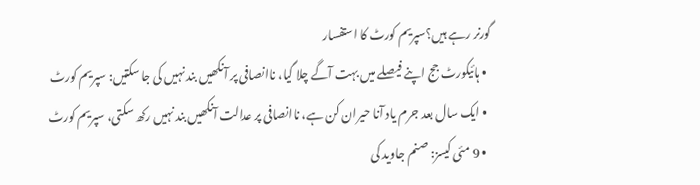گورنر رہے ہیں؟سپریم کورٹ کا استفسار
  • ہائیکورٹ جج اپنے فیصلے میں بہت آگے چلا گیا، ناانصافی پر آنکھیں بند نہیں کی جا سکتیں: سپریم کورٹ
  • ایک سال بعد جرم یاد آنا حیران کن ہے، ناانصافی پر عدالت آنکھیں بند نہیں رکھ سکتی، سپریم کورٹ
  • 9 مئی کیسز: صنم جاوید کی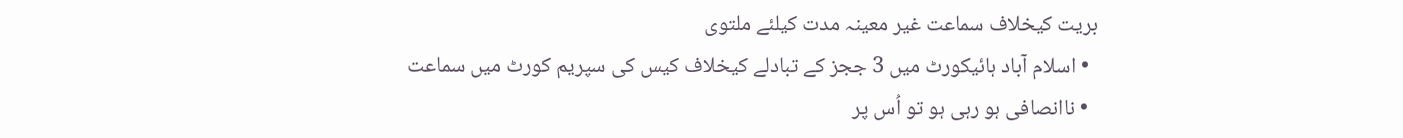بریت کیخلاف سماعت غیر معینہ مدت کیلئے ملتوی
  • اسلام آباد ہائیکورٹ میں 3 ججز کے تبادلے کیخلاف کیس کی سپریم کورٹ میں سماعت
  • ناانصافی ہو رہی ہو تو اُس پر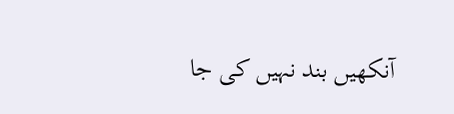آنکھیں بند نہیں کی جا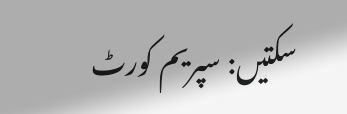سکتیں: سپریم کورٹ